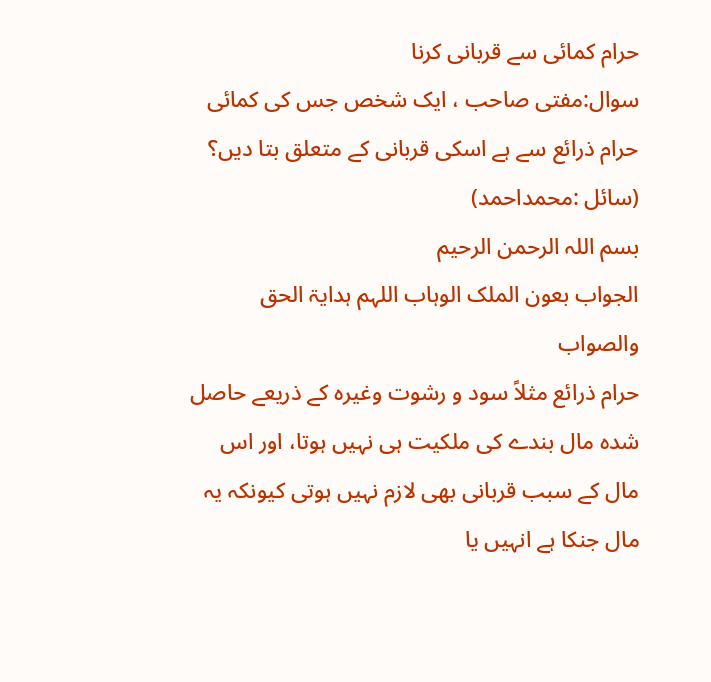حرام کمائی سے قربانی کرنا
سوال:مفتی صاحب ، ایک شخص جس کی کمائی حرام ذرائع سے ہے اسکی قربانی کے متعلق بتا دیں؟
(سائل :محمداحمد)
بسم اللہ الرحمن الرحیم
الجواب بعون الملک الوہاب اللہم ہدایۃ الحق والصواب
حرام ذرائع مثلاً سود و رشوت وغیرہ کے ذریعے حاصل شدہ مال بندے کی ملکیت ہی نہیں ہوتا، اور اس مال کے سبب قربانی بھی لازم نہیں ہوتی کیونکہ یہ مال جنکا ہے انہیں یا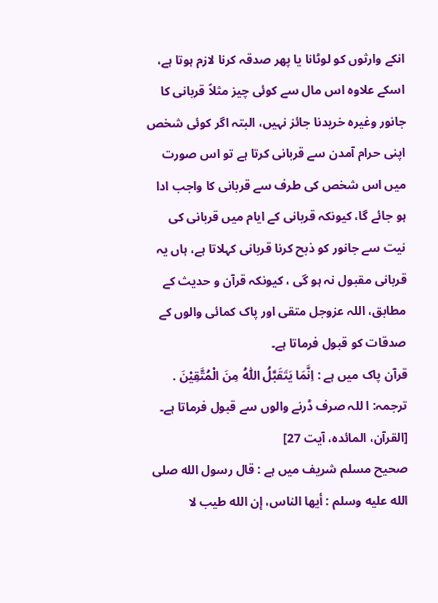انکے وارثوں کو لوٹانا یا پھر صدقہ کرنا لازم ہوتا ہے، اسکے علاوہ اس مال سے کوئی چیز مثلاً قربانی کا جانور وغیرہ خریدنا جائز نہیں، البتہ اگر کوئی شخص اپنی حرام آمدن سے قربانی کرتا ہے تو اس صورت میں اس شخص کی طرف سے قربانی کا واجب ادا ہو جائے گا، کیونکہ قربانی کے ایام میں قربانی کی نیت سے جانور کو ذبح کرنا قربانی کہلاتا ہے، ہاں یہ قربانی مقبول نہ ہو گی ، کیونکہ قرآن و حدیث کے مطابق، اللہ عزوجل متقی اور پاک کمائی والوں کے صدقات کو قبول فرماتا ہے۔
قرآن پاک میں ہے : اِنَّمَا یَتَقَبَّلُ اللّٰهُ مِنَ الْمُتَّقِیْنَ . ترجمہ: ا للہ صرف ڈرنے والوں سے قبول فرماتا ہے۔ [القرآن، المائدہ، آیت 27]
صحیح مسلم شریف میں ہے : قال رسول الله صلى الله عليه وسلم : أيها الناس، إن الله طيب لا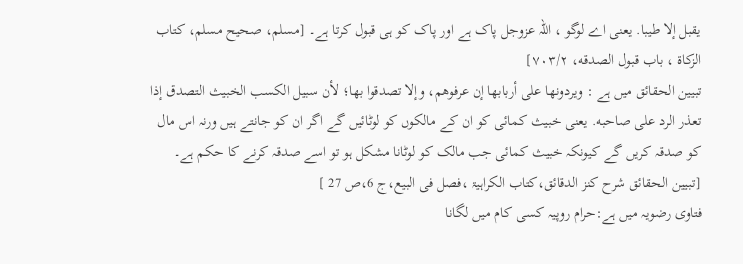يقبل إلا طيبا. یعنی اے لوگو ، اللہ عزوجل پاک ہے اور پاک کو ہی قبول کرتا ہے۔ [مسلم، صحيح مسلم، كتاب الزكاة ، باب قبول الصدقه، ٧٠٣/٢]
تبیین الحقائق میں ہے : ويردونها على أربابها إن عرفوهم، وإلا تصدقوا بها؛ لأن سبيل الكسب الخبيث التصدق إذا تعذر الرد على صاحبه. یعنی خبیث کمائی کو ان کے مالکوں کو لوٹائیں گے اگر ان کو جانتے ہیں ورنہ اس مال کو صدقہ کریں گے کیونکہ خبیث کمائی جب مالک کو لوٹانا مشکل ہو تو اسے صدقہ کرنے کا حکم ہے۔ [تبيين الحقائق شرح كنز الدقائق،کتاب الکراہیۃ ،فصل فی البیع،ج 6،ص 27 ]
فتاوی رضویہ میں ہے:حرام روپیہ کسی کام میں لگانا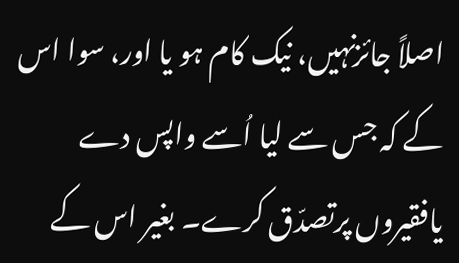اصلاً جائزنہیں، نیک کام ہو یا اور، سوا اس کے کہ جس سے لیا اُسے واپس دے یافقیروں پرتصدّق کرے۔ بغیر اس کے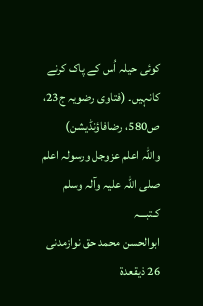کوئی حیلہ اُس کے پاک کرنے کانہیں۔ (فتاوی رضویہ ج23، ص580، رضافاؤنڈیشن)
واللہ اعلم عزوجل ورسولہ اعلم صلی اللہ علیہ وآلہ وسلم کـتبـــہ
ابوالحسن محمد حق نوازمدنی
26 ذیقعدۃ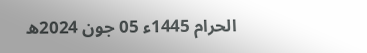الحرام 1445ء 05 جون 2024ھ